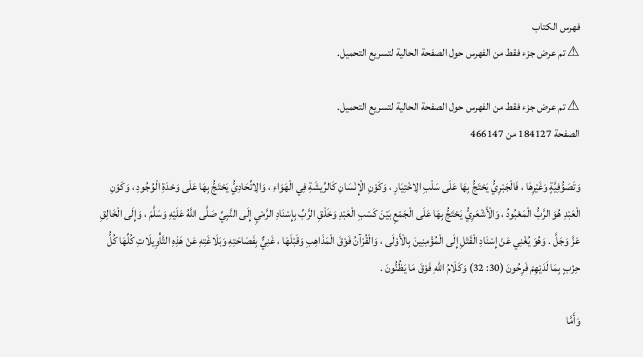فهرس الكتاب
⚠ تم عرض جزء فقط من الفهرس حول الصفحة الحالية لتسريع التحميل.

⚠ تم عرض جزء فقط من الفهرس حول الصفحة الحالية لتسريع التحميل.
الصفحة 184127 من 466147

وَتَصَوُّفِيَّةٍ وَغَيْرِهَا ، فَالْجَبْرِيُّ يَحْتَجُّ بِهَا عَلَى سَلْبِ الِاخْتِيَارِ ، وَكَوْنِ الْإِنْسَانِ كَالرِّيشَةِ فِي الْهَوَاءِ ، وَالِاتِّحَادِيُّ يَحْتَجُّ بِهَا عَلَى وَحْدَةِ الْوُجُودِ ، وَكَوْنِ الْعَبْدِ هُوَ الرَّبُّ الْمَعْبُودُ ، وَالْأَشْعَرِيُّ يَحْتَجُّ بِهَا عَلَى الْجَمْعِ بَيْنَ كَسْبِ الْعَبْدِ وَخَلْقِ الرَّبِّ بِإِسْنَادِ الرَّمْيِ إِلَى النَّبِيِّ صَلَّى اللَّهُ عَلَيْهِ وَسَلَّمَ ، وَإِلَى الْخَالِقِ عَزَّ وَجَلَّ . وَهُوَ يُغْنِي عَنْ إِسْنَادِ الْقَتْلِ إِلَى الْمُؤْمِنِينَ بِالْأَوْلَى ، وَالْقُرْآنُ فَوْقَ الْمَذَاهِبِ وَقَبْلَهَا ، غَنِيٌّ بِفَصَاحَتِهِ وَبَلَاغَتِهِ عَنْ هَذِهِ التَّأْوِيلَاتِ كُلِّهَا كُلُّ حِزْبٍ بِمَا لَدَيْهِمْ فَرِحُونَ (30: 32) وَكَلَامُ اللهِ فَوْقَ مَا يَظُنُّونَ .

وَأَمَّا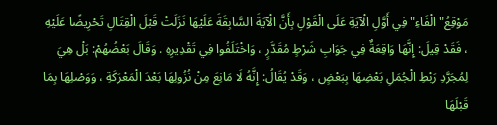مَوْقِعُ"الْفَاءِ"فِي أَوَّلِ الْآيَةِ عَلَى الْقَوْلِ بِأَنَّ الْآيَةَ السَّابِقَةَ عَلَيْهَا نَزَلَتْ قَبْلَ الْقِتَالِ تَحْرِيضًا عَلَيْهِ ، فَقَدْ قِيلَ: إِنَّهَا وَاقِعَةٌ فِي جَوَابِ شَرْطٍ مُقَدَّرٍ ، وَاخْتَلَفُوا فِي تَقْدِيرِهِ . وَقَالَ بَعْضُهُمْ: بَلْ هِيَ لِمُجَرَّدِ رَبْطِ الْجُمَلِ بَعْضِهَا بِبَعْضٍ ، وَقَدْ يُقَالُ: إِنَّهُ لَا مَانِعَ مِنْ نُزُولِهَا بَعْدَ الْمَعْرَكَةِ ، وَوَصْلِهَا بِمَا قَبْلَهَا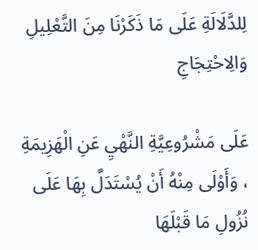لِلدَّلَالَةِ عَلَى مَا ذَكَرْنَا مِنَ التَّعْلِيلِ وَالِاحْتِجَاجِ

عَلَى مَشْرُوعِيَّةِ النَّهْيِ عَنِ الْهَزِيمَةِ ، وَأَوْلَى مِنْهُ أَنْ يُسْتَدَلَّ بِهَا عَلَى نُزُولِ مَا قَبْلَهَا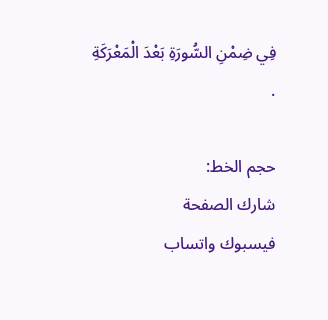فِي ضِمْنِ السُّورَةِ بَعْدَ الْمَعْرَكَةِ .

حجم الخط:
شارك الصفحة
فيسبوك واتساب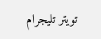تويتر تليجرام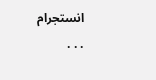انستجرام
. . .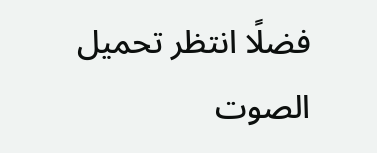فضلًا انتظر تحميل الصوت